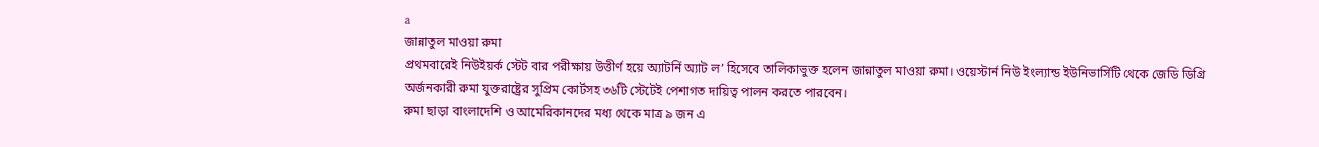a
জান্নাতুল মাওয়া রুমা
প্রথমবারেই নিউইয়র্ক স্টেট বার পরীক্ষায় উত্তীর্ণ হয়ে অ্যাটর্নি অ্যাট ল’ হিসেবে তালিকাভুক্ত হলেন জান্নাতুল মাওয়া রুমা। ওয়েস্টার্ন নিউ ইংল্যান্ড ইউনিভার্সিটি থেকে জেডি ডিগ্রি অর্জনকারী রুমা যুক্তরাষ্ট্রের সুপ্রিম কোর্টসহ ৩৬টি স্টেটেই পেশাগত দায়িত্ব পালন করতে পারবেন।
রুমা ছাড়া বাংলাদেশি ও আমেরিকানদের মধ্য থেকে মাত্র ৯ জন এ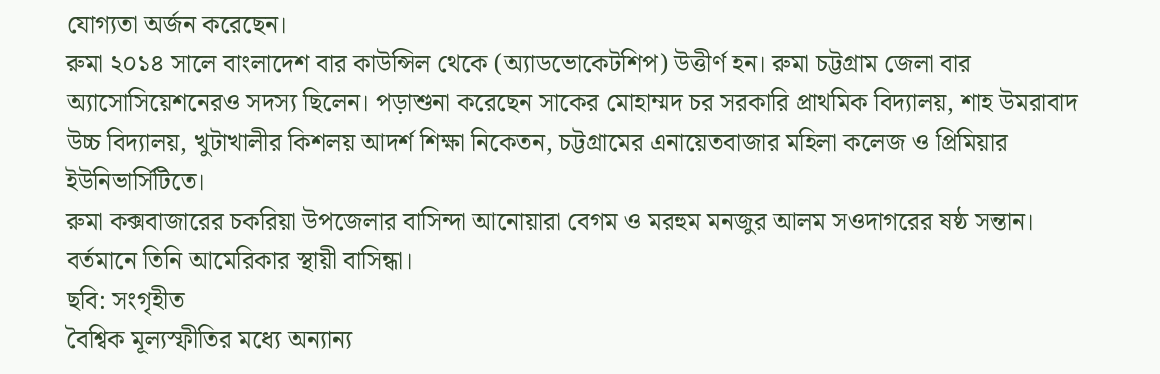যোগ্যতা অর্জন করেছেন।
রুমা ২০১৪ সালে বাংলাদেশ বার কাউন্সিল থেকে (অ্যাডভোকেটশিপ) উত্তীর্ণ হন। রুমা চট্টগ্রাম জেলা বার অ্যাসোসিয়েশনেরও সদস্য ছিলেন। পড়াশুনা করেছেন সাকের মোহাম্মদ চর সরকারি প্রাথমিক বিদ্যালয়, শাহ উমরাবাদ উচ্চ বিদ্যালয়, খুটাখালীর কিশলয় আদর্শ শিক্ষা নিকেতন, চট্টগ্রামের এনায়েতবাজার মহিলা কলেজ ও প্রিমিয়ার ইউনিভার্সিটিতে।
রুমা কক্সবাজারের চকরিয়া উপজেলার বাসিন্দা আনোয়ারা বেগম ও মরহুম মনজুর আলম সওদাগরের ষষ্ঠ সন্তান। বর্তমানে তিনি আমেরিকার স্থায়ী বাসিন্ধা।
ছবি: সংগৃহীত
বৈশ্বিক মূল্যস্ফীতির মধ্যে অন্যান্য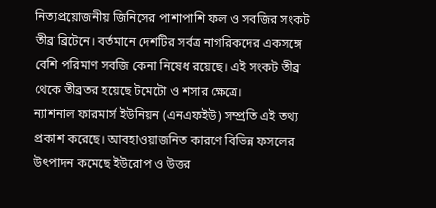নিত্যপ্রয়োজনীয় জিনিসের পাশাপাশি ফল ও সবজির সংকট তীব্র ব্রিটেনে। বর্তমানে দেশটির সর্বত্র নাগরিকদের একসঙ্গে বেশি পরিমাণ সবজি কেনা নিষেধ রয়েছে। এই সংকট তীব্র থেকে তীব্রতর হয়েছে টমেটো ও শসার ক্ষেত্রে।
ন্যাশনাল ফারমার্স ইউনিয়ন (এনএফইউ) সম্প্রতি এই তথ্য প্রকাশ করেছে। আবহাওয়াজনিত কারণে বিভিন্ন ফসলের উৎপাদন কমেছে ইউরোপ ও উত্তর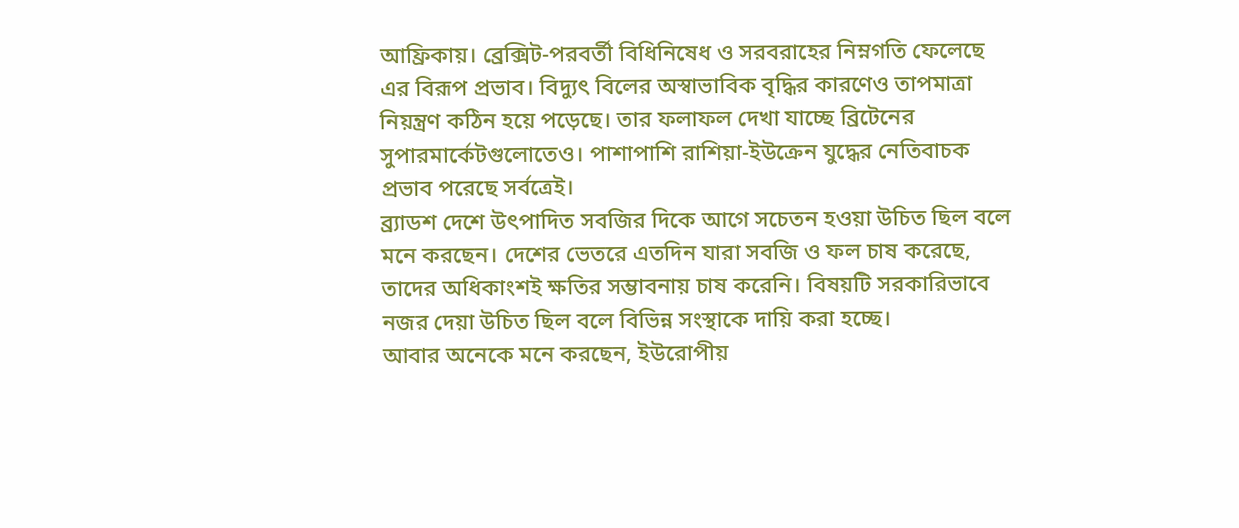আফ্রিকায়। ব্রেক্সিট-পরবর্তী বিধিনিষেধ ও সরবরাহের নিম্নগতি ফেলেছে এর বিরূপ প্রভাব। বিদ্যুৎ বিলের অস্বাভাবিক বৃদ্ধির কারণেও তাপমাত্রা নিয়ন্ত্রণ কঠিন হয়ে পড়েছে। তার ফলাফল দেখা যাচ্ছে ব্রিটেনের সুপারমার্কেটগুলোতেও। পাশাপাশি রাশিয়া-ইউক্রেন যুদ্ধের নেতিবাচক প্রভাব পরেছে সর্বত্রেই।
ব্র্যাডশ দেশে উৎপাদিত সবজির দিকে আগে সচেতন হওয়া উচিত ছিল বলে মনে করছেন। দেশের ভেতরে এতদিন যারা সবজি ও ফল চাষ করেছে, তাদের অধিকাংশই ক্ষতির সম্ভাবনায় চাষ করেনি। বিষয়টি সরকারিভাবে নজর দেয়া উচিত ছিল বলে বিভিন্ন সংস্থাকে দায়ি করা হচ্ছে।
আবার অনেকে মনে করছেন, ইউরোপীয়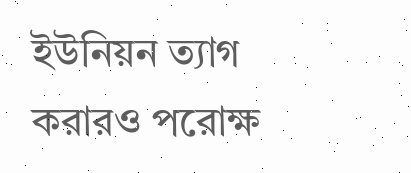ইউনিয়ন ত্যাগ করারও পরোক্ষ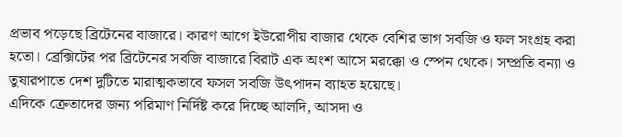প্রভাব পড়েছে ব্রিটেনের বাজারে। কারণ আগে ইউরোপীয় বাজার থেকে বেশির ভাগ সবজি ও ফল সংগ্রহ করা হতো। ব্রেক্সিটের পর ব্রিটেনের সবজি বাজারে বিরাট এক অংশ আসে মরক্কো ও স্পেন থেকে। সম্প্রতি বন্যা ও তুষারপাতে দেশ দুটিতে মারাত্মকভাবে ফসল সবজি উৎপাদন ব্যাহত হয়েছে।
এদিকে ক্রেতাদের জন্য পরিমাণ নির্দিষ্ট করে দিচ্ছে আলদি, আসদা ও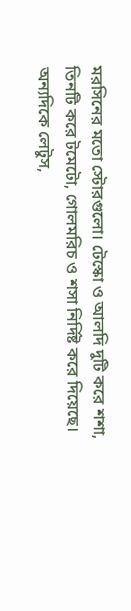মরসিনের মতো স্টোরগুলো। টেস্কো ও আলদি দুটি করে শশা, তিনটি করে টমেটো, গোলমরিচ ও শসা নির্দিষ্ট করে দিয়েছে।
অন্যদিকে লেটুস,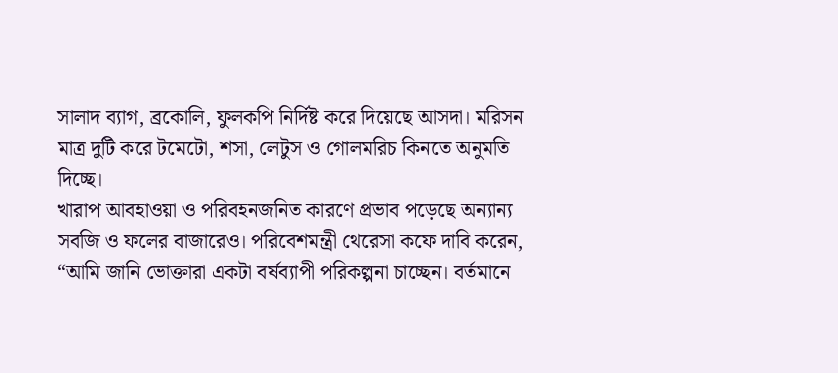সালাদ ব্যাগ, ব্রকোলি, ফুলকপি নির্দিষ্ট করে দিয়েছে আসদা। মরিসন মাত্র দুটি করে টমেটো, শসা, লেটুস ও গোলমরিচ কিনতে অনুমতি দিচ্ছে।
খারাপ আবহাওয়া ও পরিবহনজনিত কারণে প্রভাব পড়েছে অন্যান্য সবজি ও ফলের বাজারেও। পরিবেশমন্ত্রী থেরেসা কফে দাবি করেন, “আমি জানি ভোক্তারা একটা বর্ষব্যাপী পরিকল্পনা চাচ্ছেন। বর্তমানে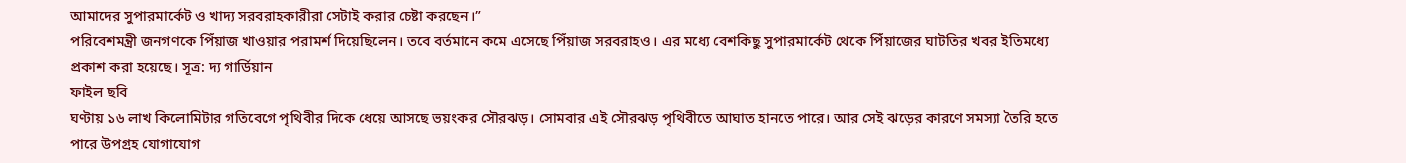আমাদের সুপারমার্কেট ও খাদ্য সরবরাহকারীরা সেটাই করার চেষ্টা করছেন।”
পরিবেশমন্ত্রী জনগণকে পিঁয়াজ খাওয়ার পরামর্শ দিয়েছিলেন। তবে বর্তমানে কমে এসেছে পিঁয়াজ সরবরাহও। এর মধ্যে বেশকিছু সুপারমার্কেট থেকে পিঁয়াজের ঘাটতির খবর ইতিমধ্যে প্রকাশ করা হয়েছে। সূত্র: দ্য গার্ডিয়ান
ফাইল ছবি
ঘণ্টায় ১৬ লাখ কিলোমিটার গতিবেগে পৃথিবীর দিকে ধেয়ে আসছে ভয়ংকর সৌরঝড়। সোমবার এই সৌরঝড় পৃথিবীতে আঘাত হানতে পারে। আর সেই ঝড়ের কারণে সমস্যা তৈরি হতে পারে উপগ্রহ যোগাযোগ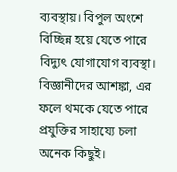ব্যবস্থায়। বিপুল অংশে বিচ্ছিন্ন হয়ে যেতে পারে বিদ্যুৎ যোগাযোগ ব্যবস্থা।
বিজ্ঞানীদের আশঙ্কা, এর ফলে থমকে যেতে পারে প্রযুক্তির সাহায্যে চলা অনেক কিছুই।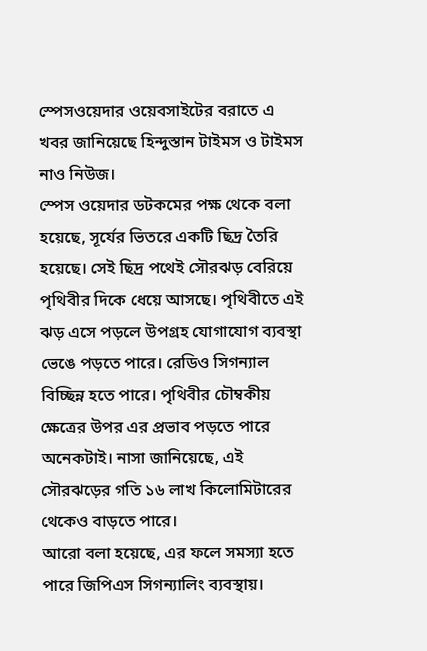স্পেসওয়েদার ওয়েবসাইটের বরাতে এ খবর জানিয়েছে হিন্দুস্তান টাইমস ও টাইমস নাও নিউজ।
স্পেস ওয়েদার ডটকমের পক্ষ থেকে বলা হয়েছে, সূর্যের ভিতরে একটি ছিদ্র তৈরি হয়েছে। সেই ছিদ্র পথেই সৌরঝড় বেরিয়ে পৃথিবীর দিকে ধেয়ে আসছে। পৃথিবীতে এই ঝড় এসে পড়লে উপগ্রহ যোগাযোগ ব্যবস্থা ভেঙে পড়তে পারে। রেডিও সিগন্যাল বিচ্ছিন্ন হতে পারে। পৃথিবীর চৌম্বকীয় ক্ষেত্রের উপর এর প্রভাব পড়তে পারে অনেকটাই। নাসা জানিয়েছে, এই সৌরঝড়ের গতি ১৬ লাখ কিলোমিটারের থেকেও বাড়তে পারে।
আরো বলা হয়েছে, এর ফলে সমস্যা হতে পারে জিপিএস সিগন্যালিং ব্যবস্থায়।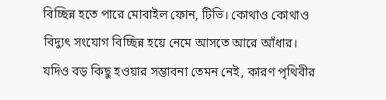বিচ্ছিন্ন হতে পারে মোবাইল ফোন, টিভি। কোথাও কোথাও বিদ্যুৎ সংযোগ বিচ্ছিন্ন হয়ে নেমে আসতে আরে আঁধার। যদিও বড় কিছু হওয়ার সম্ভাবনা তেমন নেই, কারণ পৃথিবীর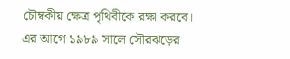চৌম্বকীয় ক্ষেত্র পৃথিবীকে রক্ষা করবে।
এর আগে ১৯৮৯ সালে সৌরঝড়ের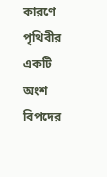কারণে পৃথিবীর একটি অংশ বিপদের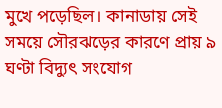মুখে পড়েছিল। কানাডায় সেই সময়ে সৌরঝড়ের কারণে প্রায় ৯ ঘণ্টা বিদ্যুৎ সংযোগ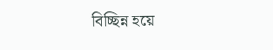বিচ্ছিন্ন হয়ে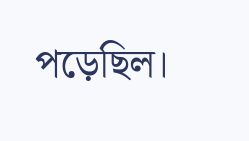পড়েছিল।